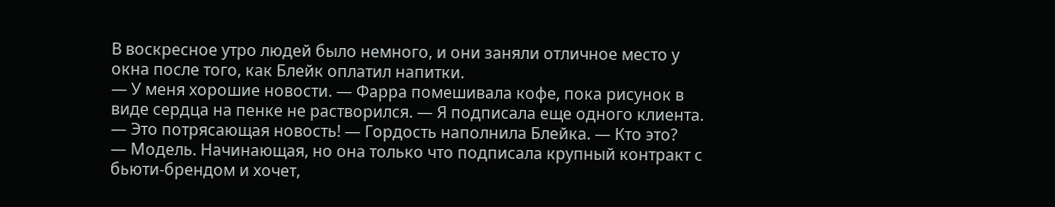В воскресное утро людей было немного, и они заняли отличное место у окна после того, как Блейк оплатил напитки.
— У меня хорошие новости. — Фарра помешивала кофе, пока рисунок в виде сердца на пенке не растворился. — Я подписала еще одного клиента.
— Это потрясающая новость! — Гордость наполнила Блейка. — Кто это?
— Модель. Начинающая, но она только что подписала крупный контракт с бьюти-брендом и хочет,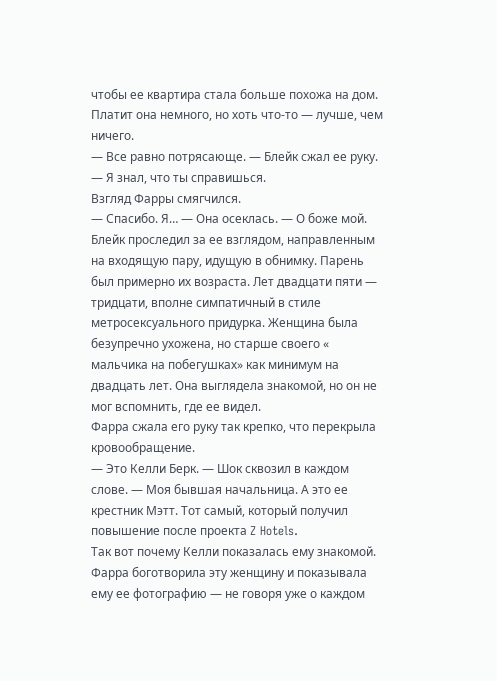чтобы ее квартира стала больше похожа на дом. Платит она немного, но хоть что-то — лучше, чем ничего.
— Все равно потрясающе. — Блейк сжал ее руку. — Я знал, что ты справишься.
Взгляд Фарры смягчился.
— Спасибо. Я… — Она осеклась. — О боже мой.
Блейк проследил за ее взглядом, направленным на входящую пару, идущую в обнимку. Парень был примерно их возраста. Лет двадцати пяти — тридцати, вполне симпатичный в стиле метросексуального придурка. Женщина была безупречно ухожена, но старше своего « мальчика на побегушках» как минимум на двадцать лет. Она выглядела знакомой, но он не мог вспомнить, где ее видел.
Фарра сжала его руку так крепко, что перекрыла кровообращение.
— Это Келли Берк. — Шок сквозил в каждом слове. — Моя бывшая начальница. А это ее крестник Мэтт. Тот самый, который получил повышение после проекта Z Hotels.
Так вот почему Келли показалась ему знакомой. Фарра боготворила эту женщину и показывала ему ее фотографию — не говоря уже о каждом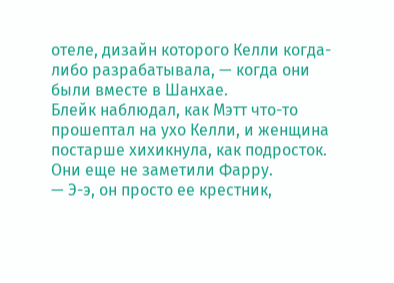отеле, дизайн которого Келли когда-либо разрабатывала, — когда они были вместе в Шанхае.
Блейк наблюдал, как Мэтт что-то прошептал на ухо Келли, и женщина постарше хихикнула, как подросток. Они еще не заметили Фарру.
— Э-э, он просто ее крестник,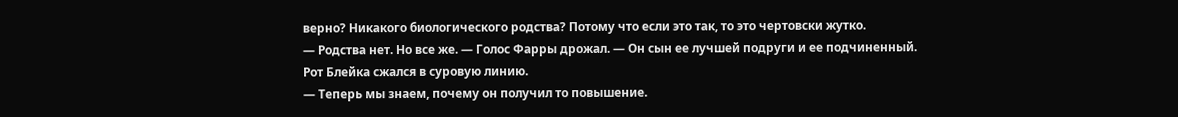верно? Никакого биологического родства? Потому что если это так, то это чертовски жутко.
— Родства нет. Но все же. — Голос Фарры дрожал. — Он сын ее лучшей подруги и ее подчиненный.
Рот Блейка сжался в суровую линию.
— Теперь мы знаем, почему он получил то повышение.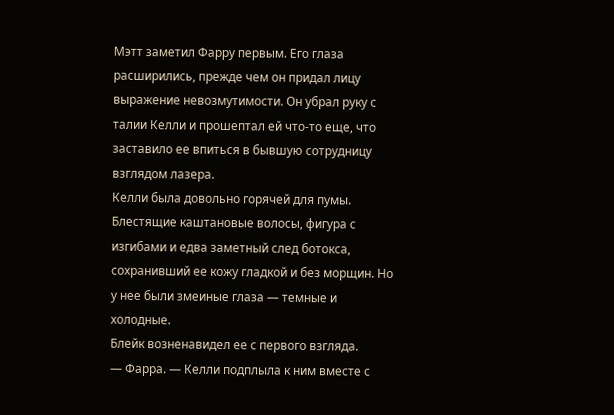Мэтт заметил Фарру первым. Его глаза расширились, прежде чем он придал лицу выражение невозмутимости. Он убрал руку с талии Келли и прошептал ей что-то еще, что заставило ее впиться в бывшую сотрудницу взглядом лазера.
Келли была довольно горячей для пумы. Блестящие каштановые волосы, фигура с изгибами и едва заметный след ботокса, сохранивший ее кожу гладкой и без морщин. Но у нее были змеиные глаза — темные и холодные.
Блейк возненавидел ее с первого взгляда.
— Фарра. — Келли подплыла к ним вместе с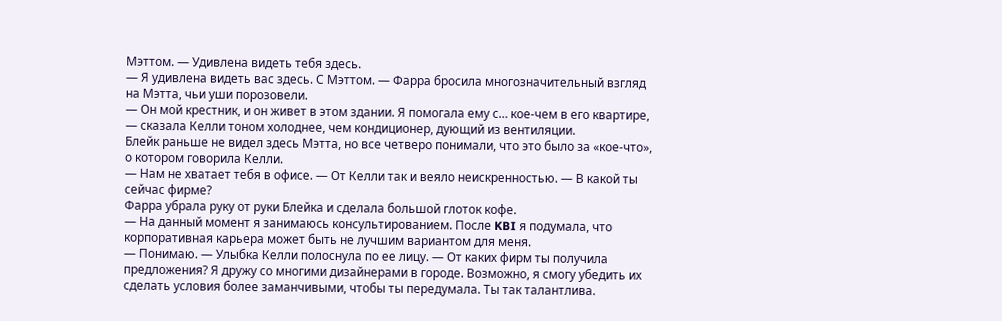Мэттом. — Удивлена видеть тебя здесь.
— Я удивлена видеть вас здесь. С Мэттом. — Фарра бросила многозначительный взгляд на Мэтта, чьи уши порозовели.
— Он мой крестник, и он живет в этом здании. Я помогала ему с… кое-чем в его квартире, — сказала Келли тоном холоднее, чем кондиционер, дующий из вентиляции.
Блейк раньше не видел здесь Мэтта, но все четверо понимали, что это было за «кое-что», о котором говорила Келли.
— Нам не хватает тебя в офисе. — От Келли так и веяло неискренностью. — В какой ты сейчас фирме?
Фарра убрала руку от руки Блейка и сделала большой глоток кофе.
— На данный момент я занимаюсь консультированием. После KBI я подумала, что корпоративная карьера может быть не лучшим вариантом для меня.
— Понимаю. — Улыбка Келли полоснула по ее лицу. — От каких фирм ты получила предложения? Я дружу со многими дизайнерами в городе. Возможно, я смогу убедить их сделать условия более заманчивыми, чтобы ты передумала. Ты так талантлива.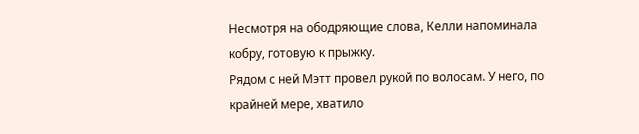Несмотря на ободряющие слова, Келли напоминала кобру, готовую к прыжку.
Рядом с ней Мэтт провел рукой по волосам. У него, по крайней мере, хватило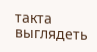такта выглядеть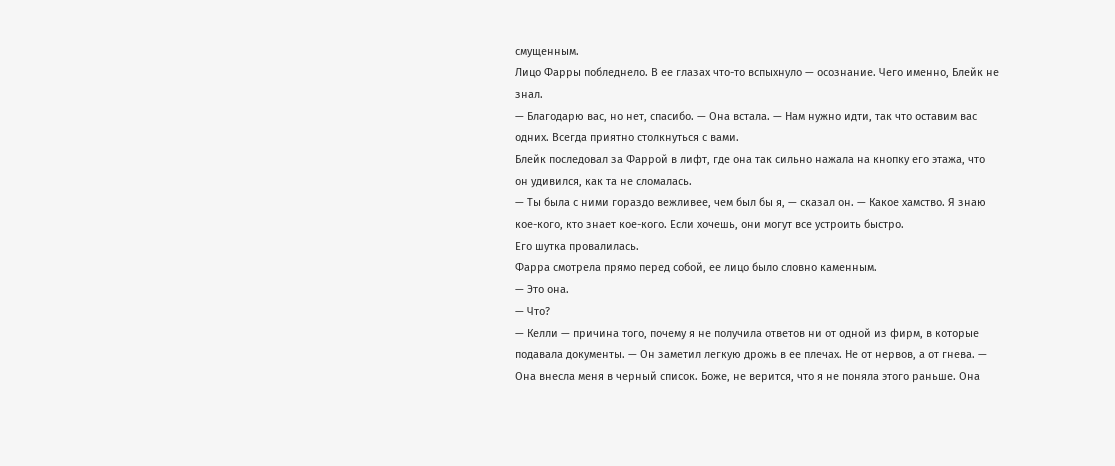смущенным.
Лицо Фарры побледнело. В ее глазах что-то вспыхнуло — осознание. Чего именно, Блейк не знал.
— Благодарю вас, но нет, спасибо. — Она встала. — Нам нужно идти, так что оставим вас одних. Всегда приятно столкнуться с вами.
Блейк последовал за Фаррой в лифт, где она так сильно нажала на кнопку его этажа, что он удивился, как та не сломалась.
— Ты была с ними гораздо вежливее, чем был бы я, — сказал он. — Какое хамство. Я знаю кое-кого, кто знает кое-кого. Если хочешь, они могут все устроить быстро.
Его шутка провалилась.
Фарра смотрела прямо перед собой, ее лицо было словно каменным.
— Это она.
— Что?
— Келли — причина того, почему я не получила ответов ни от одной из фирм, в которые подавала документы. — Он заметил легкую дрожь в ее плечах. Не от нервов, а от гнева. — Она внесла меня в черный список. Боже, не верится, что я не поняла этого раньше. Она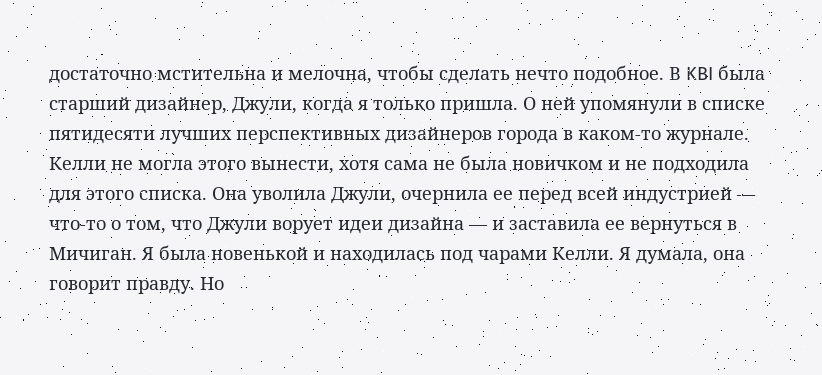достаточно мстительна и мелочна, чтобы сделать нечто подобное. В KBI была старший дизайнер, Джули, когда я только пришла. О ней упомянули в списке пятидесяти лучших перспективных дизайнеров города в каком-то журнале. Келли не могла этого вынести, хотя сама не была новичком и не подходила для этого списка. Она уволила Джули, очернила ее перед всей индустрией — что-то о том, что Джули ворует идеи дизайна — и заставила ее вернуться в Мичиган. Я была новенькой и находилась под чарами Келли. Я думала, она говорит правду. Но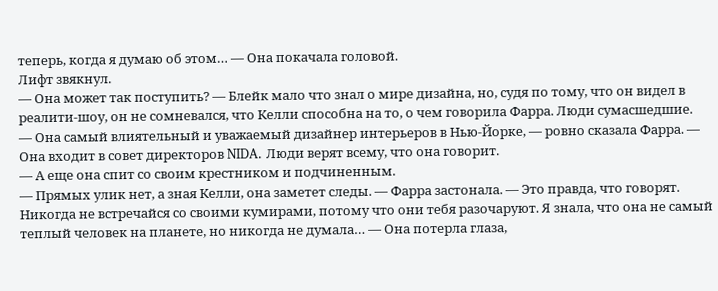теперь, когда я думаю об этом… — Она покачала головой.
Лифт звякнул.
— Она может так поступить? — Блейк мало что знал о мире дизайна, но, судя по тому, что он видел в реалити-шоу, он не сомневался, что Келли способна на то, о чем говорила Фарра. Люди сумасшедшие.
— Она самый влиятельный и уважаемый дизайнер интерьеров в Нью-Йорке, — ровно сказала Фарра. — Она входит в совет директоров NIDA. Люди верят всему, что она говорит.
— А еще она спит со своим крестником и подчиненным.
— Прямых улик нет, а зная Келли, она заметет следы. — Фарра застонала. — Это правда, что говорят. Никогда не встречайся со своими кумирами, потому что они тебя разочаруют. Я знала, что она не самый теплый человек на планете, но никогда не думала… — Она потерла глаза,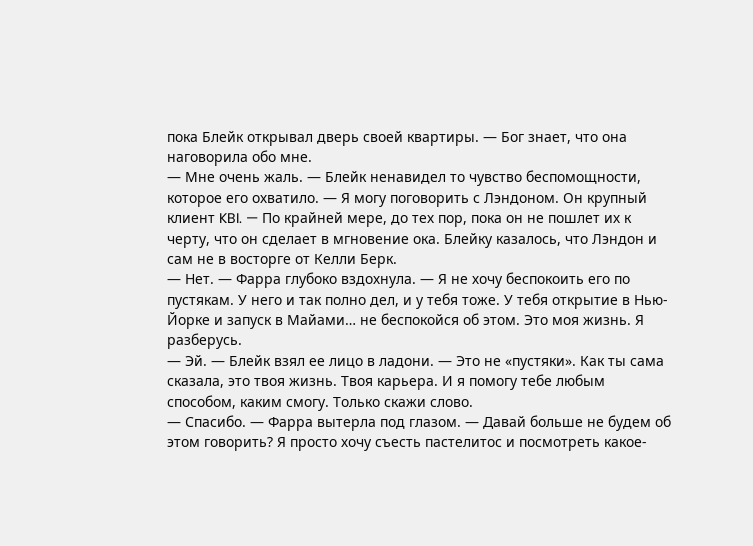пока Блейк открывал дверь своей квартиры. — Бог знает, что она наговорила обо мне.
— Мне очень жаль. — Блейк ненавидел то чувство беспомощности, которое его охватило. — Я могу поговорить с Лэндоном. Он крупный клиент KBI. — По крайней мере, до тех пор, пока он не пошлет их к черту, что он сделает в мгновение ока. Блейку казалось, что Лэндон и сам не в восторге от Келли Берк.
— Нет. — Фарра глубоко вздохнула. — Я не хочу беспокоить его по пустякам. У него и так полно дел, и у тебя тоже. У тебя открытие в Нью-Йорке и запуск в Майами… не беспокойся об этом. Это моя жизнь. Я разберусь.
— Эй. — Блейк взял ее лицо в ладони. — Это не «пустяки». Как ты сама сказала, это твоя жизнь. Твоя карьера. И я помогу тебе любым способом, каким смогу. Только скажи слово.
— Спасибо. — Фарра вытерла под глазом. — Давай больше не будем об этом говорить? Я просто хочу съесть пастелитос и посмотреть какое-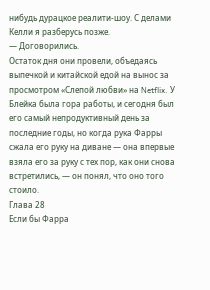нибудь дурацкое реалити-шоу. С делами Келли я разберусь позже.
— Договорились.
Остаток дня они провели, объедаясь выпечкой и китайской едой на вынос за просмотром «Слепой любви» на Netflix. У Блейка была гора работы, и сегодня был его самый непродуктивный день за последние годы, но когда рука Фарры сжала его руку на диване — она впервые взяла его за руку с тех пор, как они снова встретились, — он понял, что оно того стоило.
Глава 28
Если бы Фарра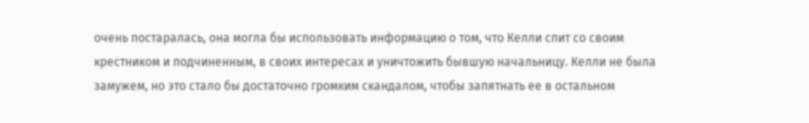очень постаралась, она могла бы использовать информацию о том, что Келли спит со своим крестником и подчиненным, в своих интересах и уничтожить бывшую начальницу. Келли не была замужем, но это стало бы достаточно громким скандалом, чтобы запятнать ее в остальном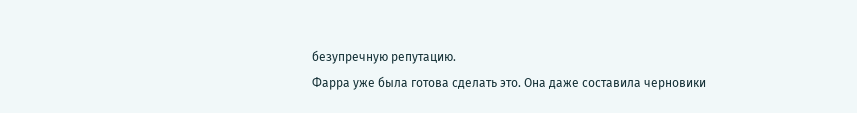безупречную репутацию.
Фарра уже была готова сделать это. Она даже составила черновики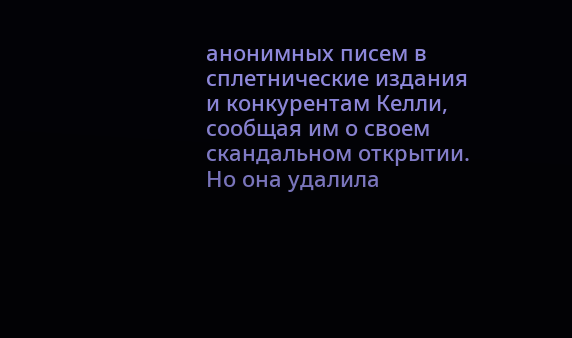анонимных писем в сплетнические издания и конкурентам Келли, сообщая им о своем скандальном открытии. Но она удалила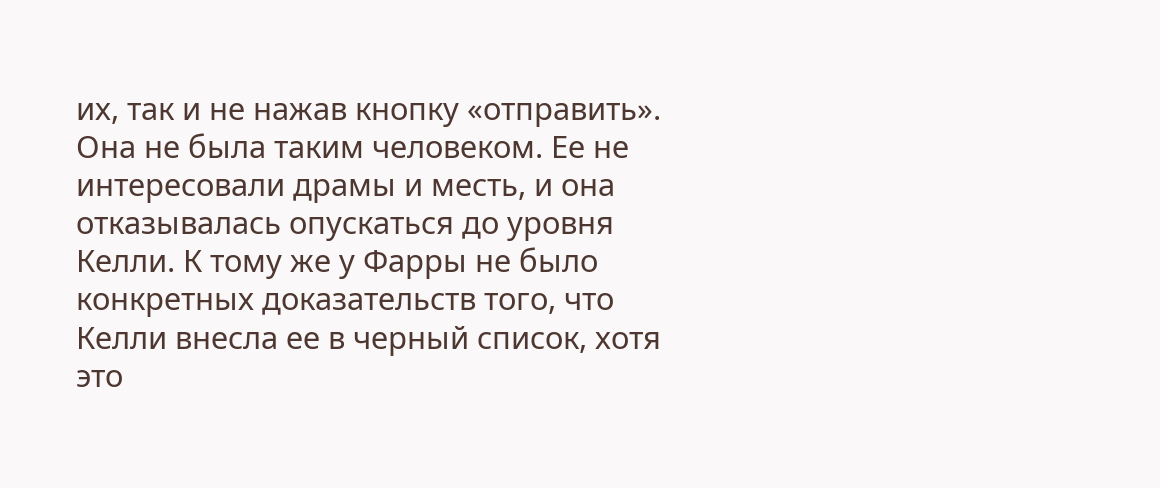их, так и не нажав кнопку «отправить».
Она не была таким человеком. Ее не интересовали драмы и месть, и она отказывалась опускаться до уровня Келли. К тому же у Фарры не было конкретных доказательств того, что Келли внесла ее в черный список, хотя это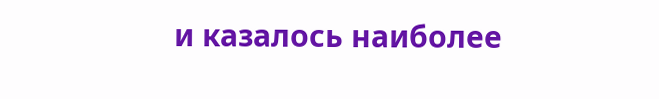и казалось наиболее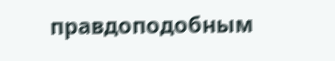правдоподобным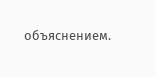объяснением.